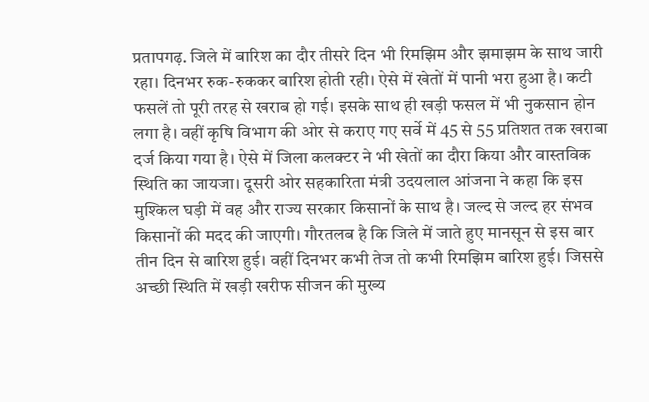प्रतापगढ़. जिले में बारिश का दौर तीसरे दिन भी रिमझिम और झमाझम के साथ जारी रहा। दिनभर रुक-रुककर बारिश होती रही। ऐसे में खेतों में पानी भरा हुआ है। कटी फसलें तो पूरी तरह से खराब हो गई। इसके साथ ही खड़ी फसल में भी नुकसान होन लगा है। वहीं कृषि विभाग की ओर से कराए गए सर्वे में 45 से 55 प्रतिशत तक खराबा दर्ज किया गया है। ऐसे में जिला कलक्टर ने भी खेतों का दौरा किया और वास्तविक स्थिति का जायजा। दूसरी ओर सहकारिता मंत्री उदयलाल आंजना ने कहा कि इस मुश्किल घड़ी में वह और राज्य सरकार किसानों के साथ है। जल्द से जल्द हर संभव किसानों की मदद की जाएगी। गौरतलब है कि जिले में जाते हुए मानसून से इस बार तीन दिन से बारिश हुई। वहीं दिनभर कभी तेज तो कभी रिमझिम बारिश हुई। जिससे अच्छी स्थिति में खड़ी खरीफ सीजन की मुख्य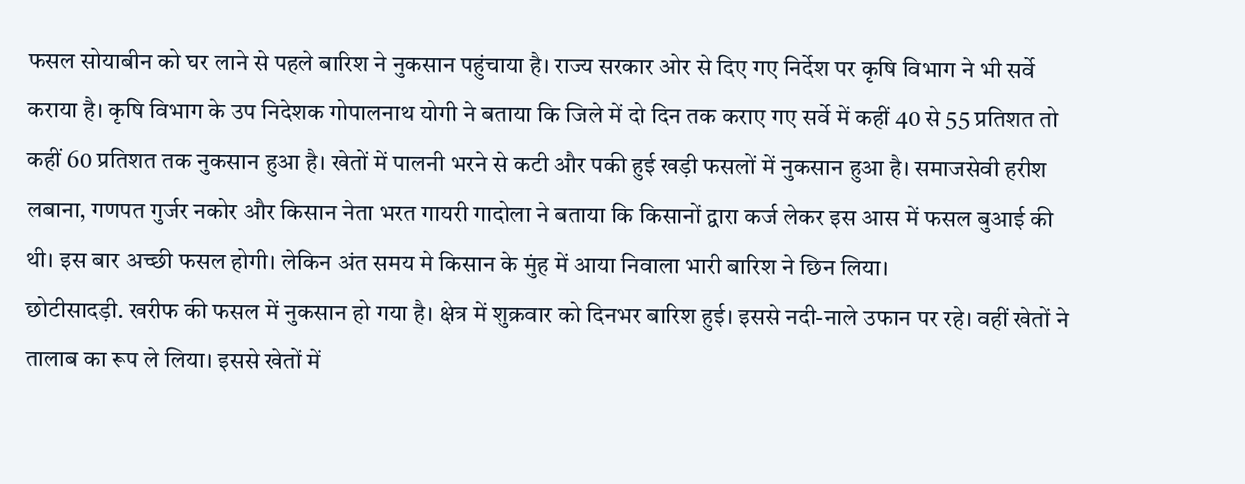फसल सोयाबीन को घर लाने से पहले बारिश ने नुकसान पहुंचाया है। राज्य सरकार ओर से दिए गए निर्देश पर कृषि विभाग ने भी सर्वे कराया है। कृषि विभाग के उप निदेशक गोपालनाथ योगी ने बताया कि जिले में दो दिन तक कराए गए सर्वे में कहीं 40 से 55 प्रतिशत तो कहीं 60 प्रतिशत तक नुकसान हुआ है। खेतों में पालनी भरने से कटी और पकी हुई खड़ी फसलों में नुकसान हुआ है। समाजसेवी हरीश लबाना, गणपत गुर्जर नकोर और किसान नेता भरत गायरी गादोला ने बताया कि किसानों द्वारा कर्ज लेकर इस आस में फसल बुआई की थी। इस बार अच्छी फसल होगी। लेकिन अंत समय मे किसान के मुंह में आया निवाला भारी बारिश ने छिन लिया।
छोटीसादड़ी. खरीफ की फसल में नुकसान हो गया है। क्षेत्र में शुक्रवार को दिनभर बारिश हुई। इससे नदी-नाले उफान पर रहे। वहीं खेतों ने तालाब का रूप ले लिया। इससे खेतों में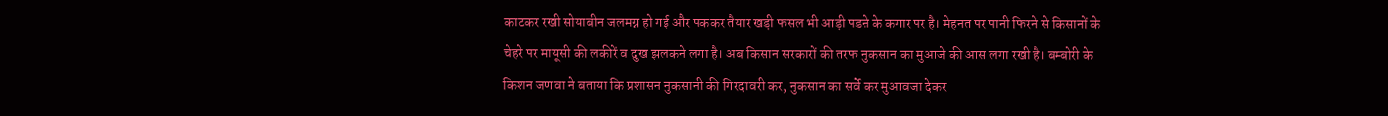काटकर रखी सोयाबीन जलमग्न हो गई और पककर तैयार खड़ी फसल भी आड़ी पडऩे के कगार पर है। मेहनत पर पानी फिरने से किसानों के चेहरे पर मायूसी की लकीरें व दुख झलकने लगा है। अब किसान सरकारों की तरफ नुकसान का मुआजे की आस लगा रखी है। बम्बोरी के किशन जणवा ने बताया कि प्रशासन नुकसानी की गिरदावरी कर, नुकसान का सर्वे कर मुआवजा देकर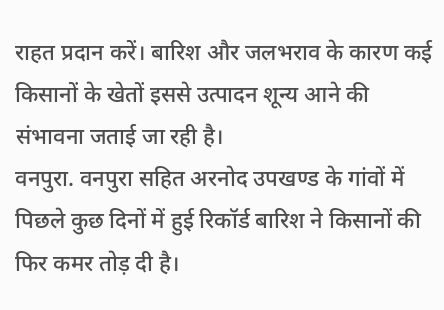राहत प्रदान करें। बारिश और जलभराव के कारण कई किसानों के खेतों इससे उत्पादन शून्य आने की संभावना जताई जा रही है।
वनपुरा. वनपुरा सहित अरनोद उपखण्ड के गांवों में पिछले कुछ दिनों में हुई रिकॉर्ड बारिश ने किसानों की फिर कमर तोड़ दी है।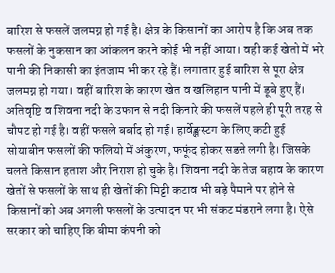बारिश से फसलें जलमग्न हो गई है। क्षेत्र के किसानों का आरोप है कि अब तक फसलों के नुकसान का आंकलन करने कोई भी नहीं आया। वही कई खेतो में भरे पानी की निकासी का इंतजाम भी कर रहे हैं। लगातार हुई बारिश से पूरा क्षेत्र जलमग्न हो गया। वहीं बारिश के कारण खेत व खलिहान पानी में डूबे हुए हैं। अतिवृष्टि व शिवना नदी के उफान से नदी किनारे की फसलें पहले ही पूरी तरह से चौपट हो गई है। वहीं फसले बर्बाद हो गई। हार्वेङ्क्षस्टग के लिए कटी हुई सोयाबीन फसलों की फलियो में अंकुरण, फफूंद होकर सडऩे लगी है। जिसके चलते किसान हताश और निराश हो चुके है। शिवना नदी के तेज बहाव के कारण खेतों से फसलों के साथ ही खेतों की मिट्टी कटाव भी बड़े पैमाने पर होने से किसानों को अब अगली फसलों के उत्पादन पर भी संकट मंडराने लगा है। ऐसे सरकार को चाहिए कि बीमा कंपनी को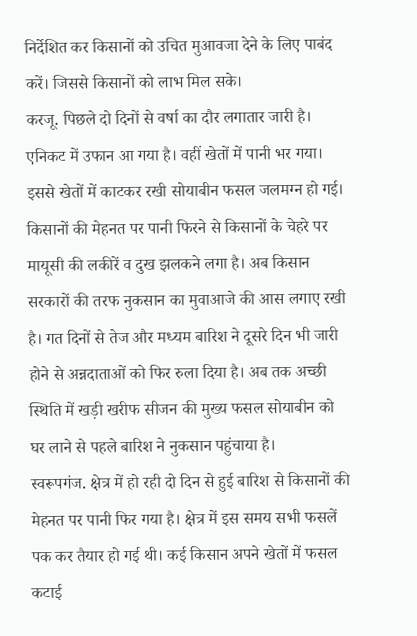निर्देशित कर किसानों को उचित मुआवजा देने के लिए पाबंद करें। जिससे किसानों को लाभ मिल सके।
करजू. पिछले दो दिनों से वर्षा का दौर लगातार जारी है। एनिकट में उफान आ गया है। वहीं खेतों में पानी भर गया। इससे खेतों में काटकर रखी सोयाबीन फसल जलमग्न हो गई। किसानों की मेहनत पर पानी फिरने से किसानों के चेहरे पर मायूसी की लकीरें व दुख झलकने लगा है। अब किसान सरकारों की तरफ नुकसान का मुवाआजे की आस लगाए रखी है। गत दिनों से तेज और मध्यम बारिश ने दूसरे दिन भी जारी होने से अन्नदाताओं को फिर रुला दिया है। अब तक अच्छी स्थिति में खड़ी खरीफ सीजन की मुख्य फसल सोयाबीन को घर लाने से पहले बारिश ने नुकसान पहुंचाया है।
स्वरूपगंज. क्षेत्र में हो रही दो दिन से हुई बारिश से किसानों की मेहनत पर पानी फिर गया है। क्षेत्र में इस समय सभी फसलें पक कर तैयार हो गई थी। कई किसान अपने खेतों में फसल कटाई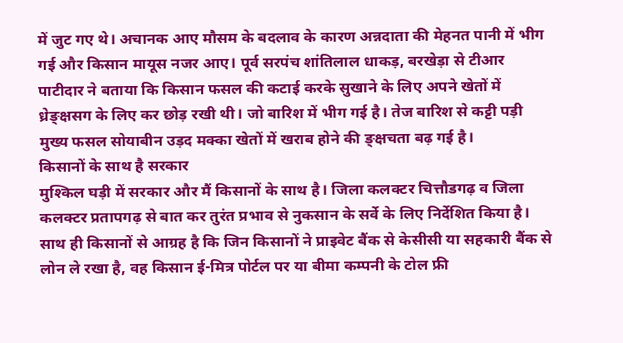में जुट गए थे। अचानक आए मौसम के बदलाव के कारण अन्नदाता की मेहनत पानी में भीग गई और किसान मायूस नजर आए। पूर्व सरपंच शांतिलाल धाकड़, बरखेड़ा से टीआर पाटीदार ने बताया कि किसान फसल की कटाई करके सुखाने के लिए अपने खेतों में ध्रेङ्क्षसग के लिए कर छोड़ रखी थी। जो बारिश में भीग गई है। तेज बारिश से कट्टी पड़ी मुख्य फसल सोयाबीन उड़द मक्का खेतों में खराब होने की ङ्क्षचता बढ़ गई है।
किसानों के साथ है सरकार
मुश्किल घड़ी में सरकार और मैं किसानों के साथ है। जिला कलक्टर चित्तौडगढ़ व जिला कलक्टर प्रतापगढ़ से बात कर तुरंत प्रभाव से नुकसान के सर्वे के लिए निर्देशित किया है। साथ ही किसानों से आग्रह है कि जिन किसानों ने प्राइवेट बैंक से केसीसी या सहकारी बैंक से लोन ले रखा है, वह किसान ई-मित्र पोर्टल पर या बीमा कम्पनी के टोल फ्री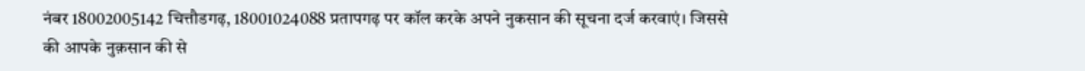नंबर 18002005142 चित्तौडगढ़, 18001024088 प्रतापगढ़ पर कॉल करके अपने नुकसान की सूचना दर्ज करवाएं। जिससे की आपके नुक़सान की से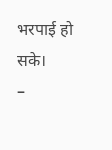भरपाई हो सके।
–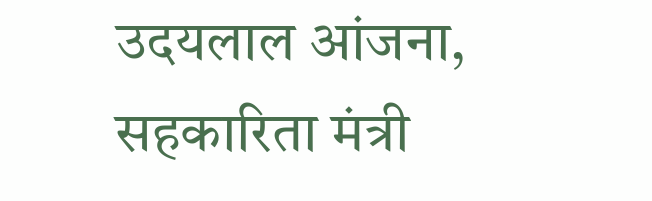उदयलाल आंजना, सहकारिता मंत्री